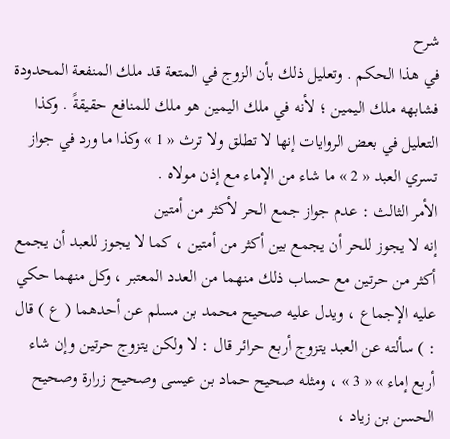شرح
في هذا الحكم . وتعليل ذلك بأن الزوج في المتعة قد ملك المنفعة المحدودة فشابهه ملك اليمين ؛ لأنه في ملك اليمين هو ملك للمنافع حقيقةً . وكذا التعليل في بعض الروايات إنها لا تطلق ولا ترث « 1 » وكذا ما ورد في جواز تسري العبد « 2 » ما شاء من الإماء مع إذن مولاه .
الأمر الثالث : عدم جواز جمع الحر لأكثر من أمتين
إنه لا يجوز للحر أن يجمع بين أكثر من أمتين ، كما لا يجوز للعبد أن يجمع أكثر من حرتين مع حساب ذلك منهما من العدد المعتبر ، وكل منهما حكي عليه الإجماع ، ويدل عليه صحيح محمد بن مسلم عن أحدهما ( ع ) قال : ) سألته عن العبد يتزوج أربع حرائر قال : لا ولكن يتزوج حرتين وإن شاء أربع إماء » « 3 » ، ومثله صحيح حماد بن عيسى وصحيح زرارة وصحيح الحسن بن زياد ،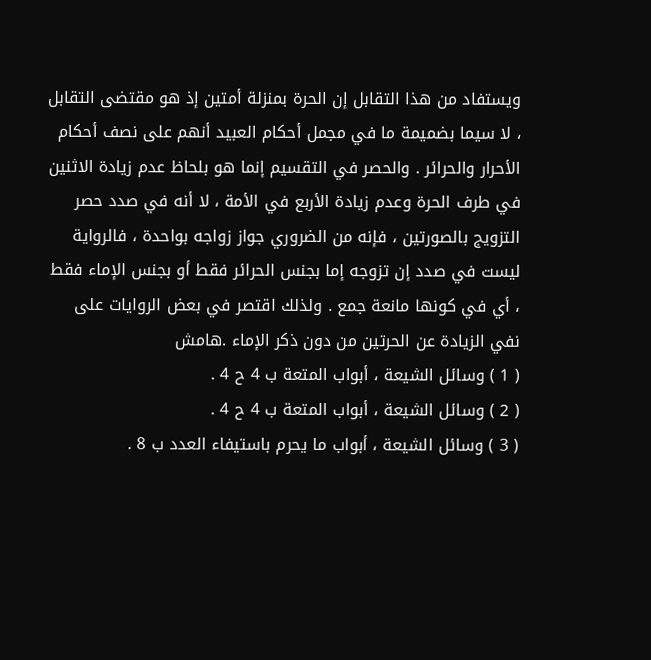ويستفاد من هذا التقابل إن الحرة بمنزلة أمتين إذ هو مقتضى التقابل ، لا سيما بضميمة ما في مجمل أحكام العبيد أنهم على نصف أحكام الأحرار والحرائر . والحصر في التقسيم إنما هو بلحاظ عدم زيادة الاثنين في طرف الحرة وعدم زيادة الأربع في الأمة ، لا أنه في صدد حصر التزويج بالصورتين ، فإنه من الضروري جواز زواجه بواحدة ، فالرواية ليست في صدد إن تزوجه إما بجنس الحرائر فقط أو بجنس الإماء فقط ، أي في كونها مانعة جمع . ولذلك اقتصر في بعض الروايات على نفي الزيادة عن الحرتين من دون ذكر الإماء .هامش
( 1 ) وسائل الشيعة ، أبواب المتعة ب 4 ح 4 .
( 2 ) وسائل الشيعة ، أبواب المتعة ب 4 ح 4 .
( 3 ) وسائل الشيعة ، أبواب ما يحرم باستيفاء العدد ب 8 .